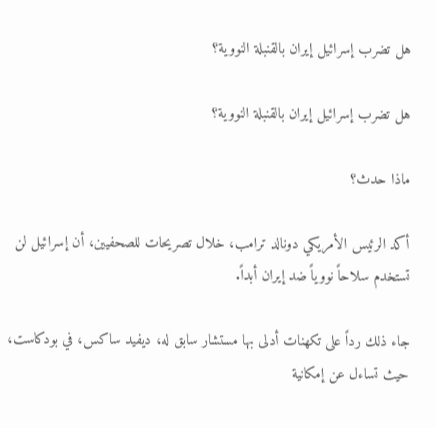هل تضرب إسرائيل إيران بالقنبلة النووية؟

هل تضرب إسرائيل إيران بالقنبلة النووية؟

ماذا حدث؟

أكد الرئيس الأمريكي دونالد ترامب، خلال تصريحات للصحفيين، أن إسرائيل لن تستخدم سلاحاً نووياً ضد إيران أبداً.

جاء ذلك رداً على تكهنات أدلى بها مستشار سابق له، ديفيد ساكس، في بودكاست، حيث تساءل عن إمكانية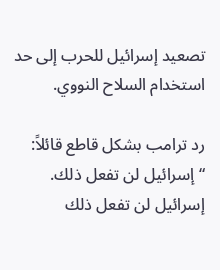تصعيد إسرائيل للحرب إلى حد استخدام السلاح النووي.

رد ترامب بشكل قاطع قائلاً: “إسرائيل لن تفعل ذلك. إسرائيل لن تفعل ذلك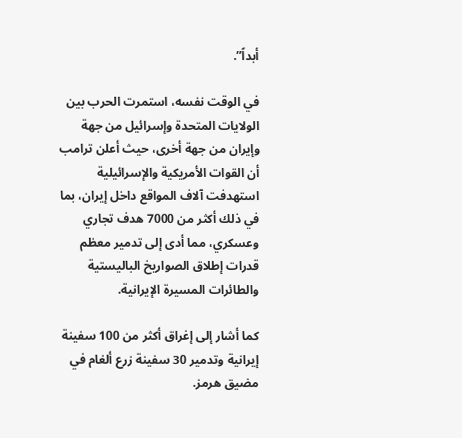أبداً”.

في الوقت نفسه، استمرت الحرب بين الولايات المتحدة وإسرائيل من جهة وإيران من جهة أخرى، حيث أعلن ترامب أن القوات الأمريكية والإسرائيلية استهدفت آلاف المواقع داخل إيران، بما في ذلك أكثر من 7000 هدف تجاري وعسكري، مما أدى إلى تدمير معظم قدرات إطلاق الصواريخ الباليستية والطائرات المسيرة الإيرانية.

كما أشار إلى إغراق أكثر من 100 سفينة إيرانية وتدمير 30 سفينة زرع ألغام في مضيق هرمز.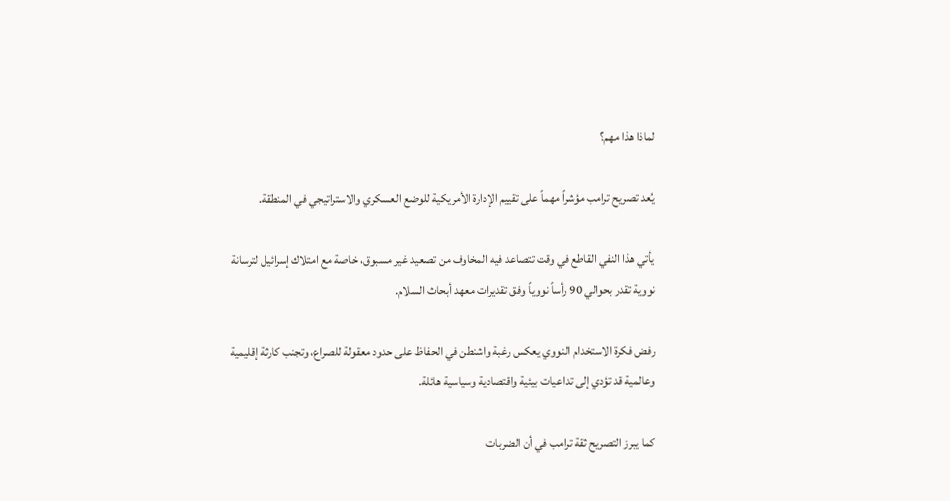لماذا هذا مهم؟

يُعد تصريح ترامب مؤشراً مهماً على تقييم الإدارة الأمريكية للوضع العسكري والاستراتيجي في المنطقة.

يأتي هذا النفي القاطع في وقت تتصاعد فيه المخاوف من تصعيد غير مسبوق، خاصة مع امتلاك إسرائيل لترسانة نووية تقدر بحوالي 90 رأساً نووياً وفق تقديرات معهد أبحاث السلام.

رفض فكرة الاستخدام النووي يعكس رغبة واشنطن في الحفاظ على حدود معقولة للصراع، وتجنب كارثة إقليمية وعالمية قد تؤدي إلى تداعيات بيئية واقتصادية وسياسية هائلة.

كما يبرز التصريح ثقة ترامب في أن الضربات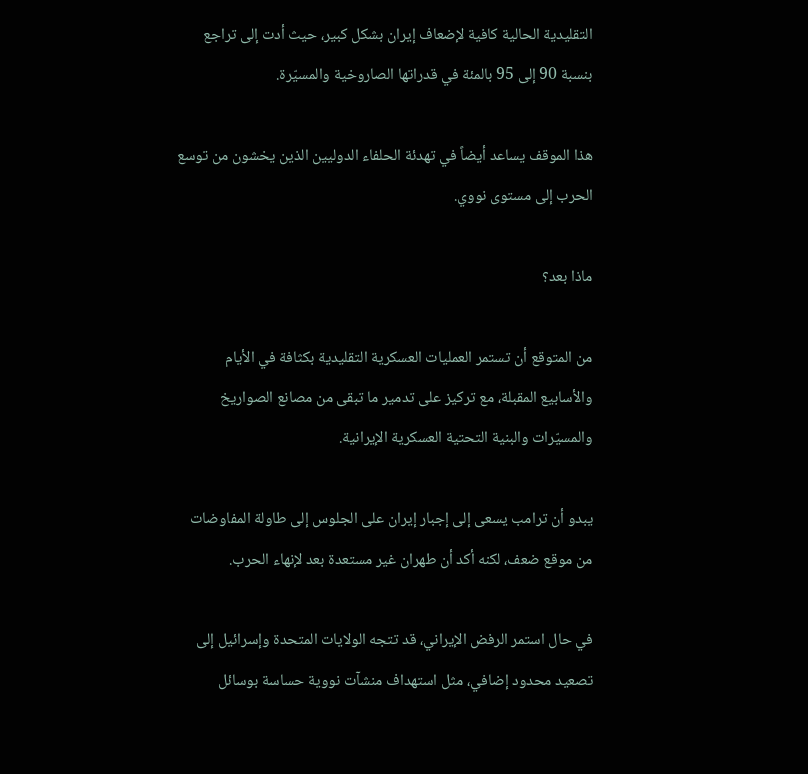التقليدية الحالية كافية لإضعاف إيران بشكل كبير، حيث أدت إلى تراجع بنسبة 90 إلى 95 بالمئة في قدراتها الصاروخية والمسيّرة.

هذا الموقف يساعد أيضاً في تهدئة الحلفاء الدوليين الذين يخشون من توسع الحرب إلى مستوى نووي.

ماذا بعد؟

من المتوقع أن تستمر العمليات العسكرية التقليدية بكثافة في الأيام والأسابيع المقبلة، مع تركيز على تدمير ما تبقى من مصانع الصواريخ والمسيّرات والبنية التحتية العسكرية الإيرانية.

يبدو أن ترامب يسعى إلى إجبار إيران على الجلوس إلى طاولة المفاوضات من موقع ضعف، لكنه أكد أن طهران غير مستعدة بعد لإنهاء الحرب.

في حال استمر الرفض الإيراني، قد تتجه الولايات المتحدة وإسرائيل إلى تصعيد محدود إضافي، مثل استهداف منشآت نووية حساسة بوسائل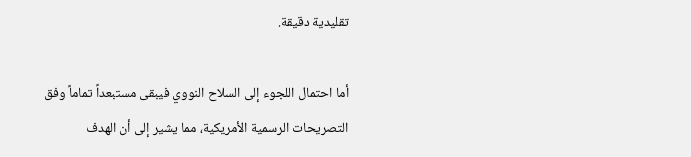تقليدية دقيقة.

أما احتمال اللجوء إلى السلاح النووي فيبقى مستبعداً تماماً وفق التصريحات الرسمية الأمريكية، مما يشير إلى أن الهدف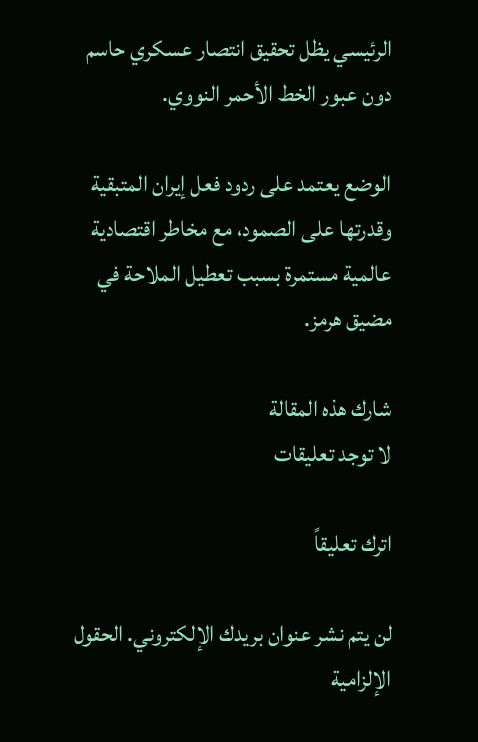الرئيسي يظل تحقيق انتصار عسكري حاسم دون عبور الخط الأحمر النووي.

الوضع يعتمد على ردود فعل إيران المتبقية وقدرتها على الصمود، مع مخاطر اقتصادية عالمية مستمرة بسبب تعطيل الملاحة في مضيق هرمز.

شارك هذه المقالة
لا توجد تعليقات

اترك تعليقاً

لن يتم نشر عنوان بريدك الإلكتروني. الحقول الإلزامية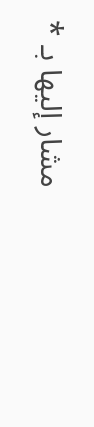مشار إليها بـ *